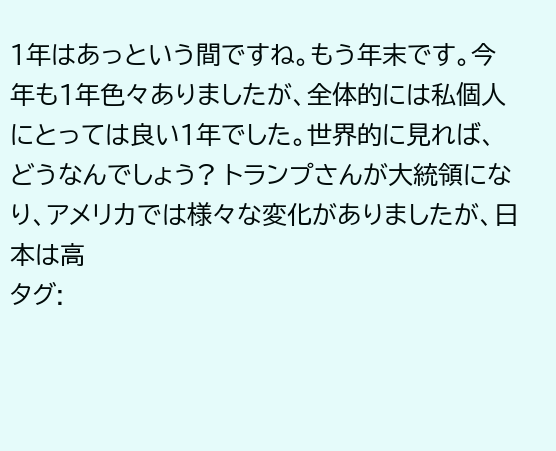1年はあっという間ですね。もう年末です。今年も1年色々ありましたが、全体的には私個人にとっては良い1年でした。世界的に見れば、どうなんでしょう? トランプさんが大統領になり、アメリカでは様々な変化がありましたが、日本は高
タグ: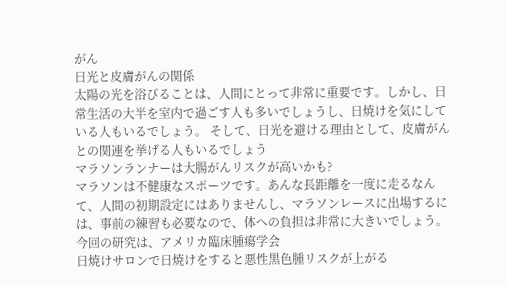がん
日光と皮膚がんの関係
太陽の光を浴びることは、人間にとって非常に重要です。しかし、日常生活の大半を室内で過ごす人も多いでしょうし、日焼けを気にしている人もいるでしょう。 そして、日光を避ける理由として、皮膚がんとの関連を挙げる人もいるでしょう
マラソンランナーは大腸がんリスクが高いかも?
マラソンは不健康なスポーツです。あんな長距離を一度に走るなんて、人間の初期設定にはありませんし、マラソンレースに出場するには、事前の練習も必要なので、体への負担は非常に大きいでしょう。 今回の研究は、アメリカ臨床腫瘍学会
日焼けサロンで日焼けをすると悪性黒色腫リスクが上がる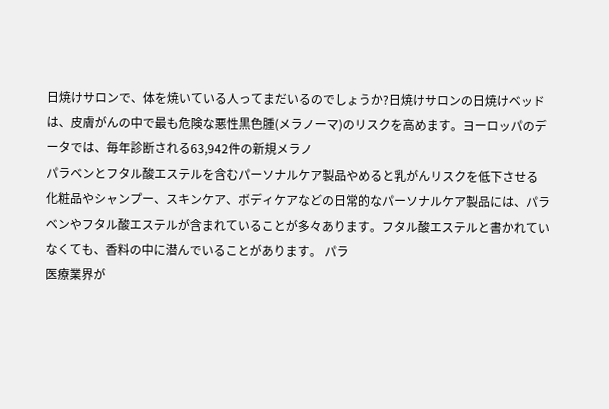日焼けサロンで、体を焼いている人ってまだいるのでしょうか?日焼けサロンの日焼けベッドは、皮膚がんの中で最も危険な悪性黒色腫(メラノーマ)のリスクを高めます。ヨーロッパのデータでは、毎年診断される63,942件の新規メラノ
パラベンとフタル酸エステルを含むパーソナルケア製品やめると乳がんリスクを低下させる
化粧品やシャンプー、スキンケア、ボディケアなどの日常的なパーソナルケア製品には、パラベンやフタル酸エステルが含まれていることが多々あります。フタル酸エステルと書かれていなくても、香料の中に潜んでいることがあります。 パラ
医療業界が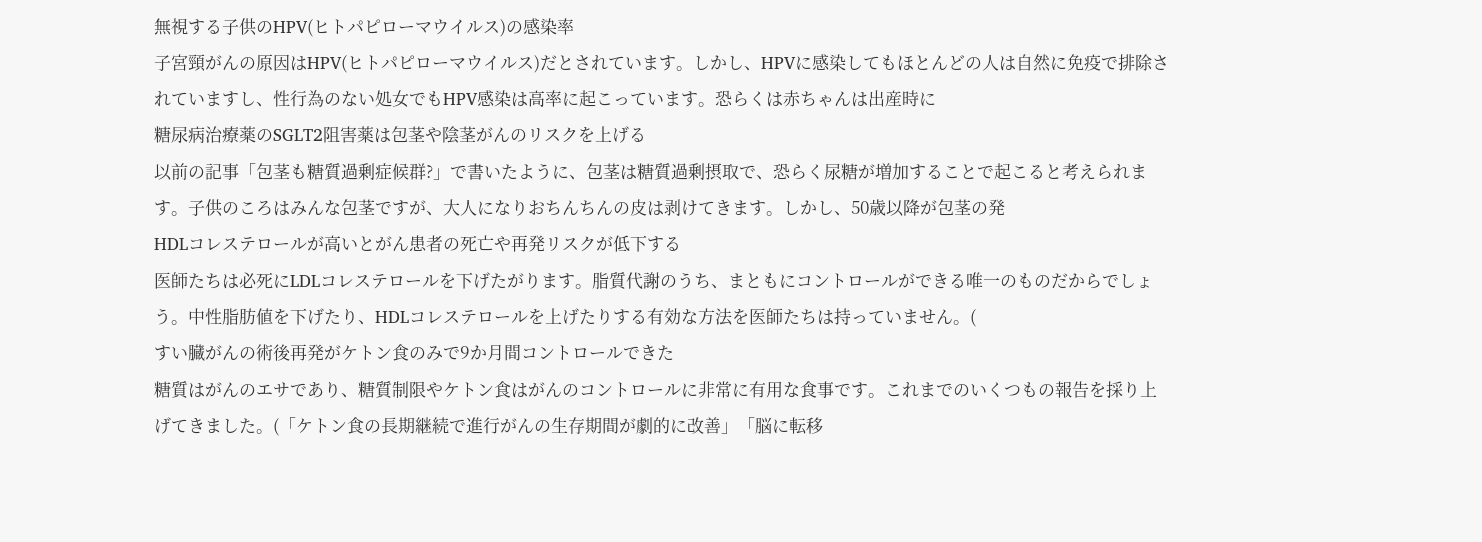無視する子供のHPV(ヒトパピローマウイルス)の感染率
子宮頸がんの原因はHPV(ヒトパピローマウイルス)だとされています。しかし、HPVに感染してもほとんどの人は自然に免疫で排除されていますし、性行為のない処女でもHPV感染は高率に起こっています。恐らくは赤ちゃんは出産時に
糖尿病治療薬のSGLT2阻害薬は包茎や陰茎がんのリスクを上げる
以前の記事「包茎も糖質過剰症候群?」で書いたように、包茎は糖質過剰摂取で、恐らく尿糖が増加することで起こると考えられます。子供のころはみんな包茎ですが、大人になりおちんちんの皮は剥けてきます。しかし、50歳以降が包茎の発
HDLコレステロールが高いとがん患者の死亡や再発リスクが低下する
医師たちは必死にLDLコレステロールを下げたがります。脂質代謝のうち、まともにコントロールができる唯一のものだからでしょう。中性脂肪値を下げたり、HDLコレステロールを上げたりする有効な方法を医師たちは持っていません。(
すい臓がんの術後再発がケトン食のみで9か月間コントロールできた
糖質はがんのエサであり、糖質制限やケトン食はがんのコントロールに非常に有用な食事です。これまでのいくつもの報告を採り上げてきました。(「ケトン食の長期継続で進行がんの生存期間が劇的に改善」「脳に転移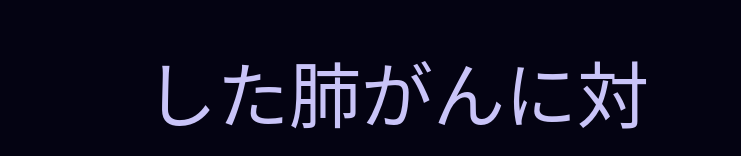した肺がんに対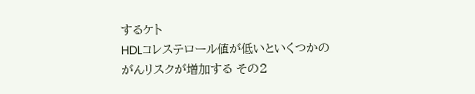するケト
HDLコレステロール値が低いといくつかのがんリスクが増加する その2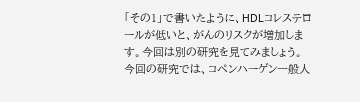「その1」で書いたように、HDLコレステロールが低いと、がんのリスクが増加します。今回は別の研究を見てみましょう。 今回の研究では、コペンハーゲン一般人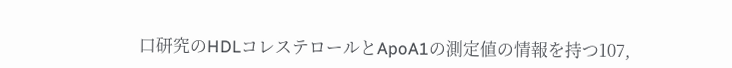口研究のHDLコレステロールとApoA1の測定値の情報を持つ107,